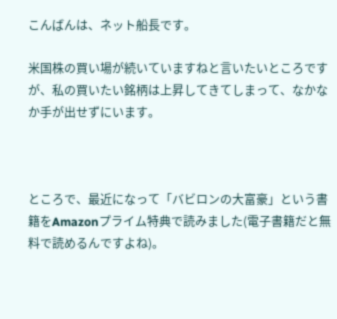こんばんは、ネット船長です。

米国株の買い場が続いていますねと言いたいところですが、私の買いたい銘柄は上昇してきてしまって、なかなか手が出せずにいます。



ところで、最近になって「バビロンの大富豪」という書籍をAmazonプライム特典で読みました(電子書籍だと無料で読めるんですよね)。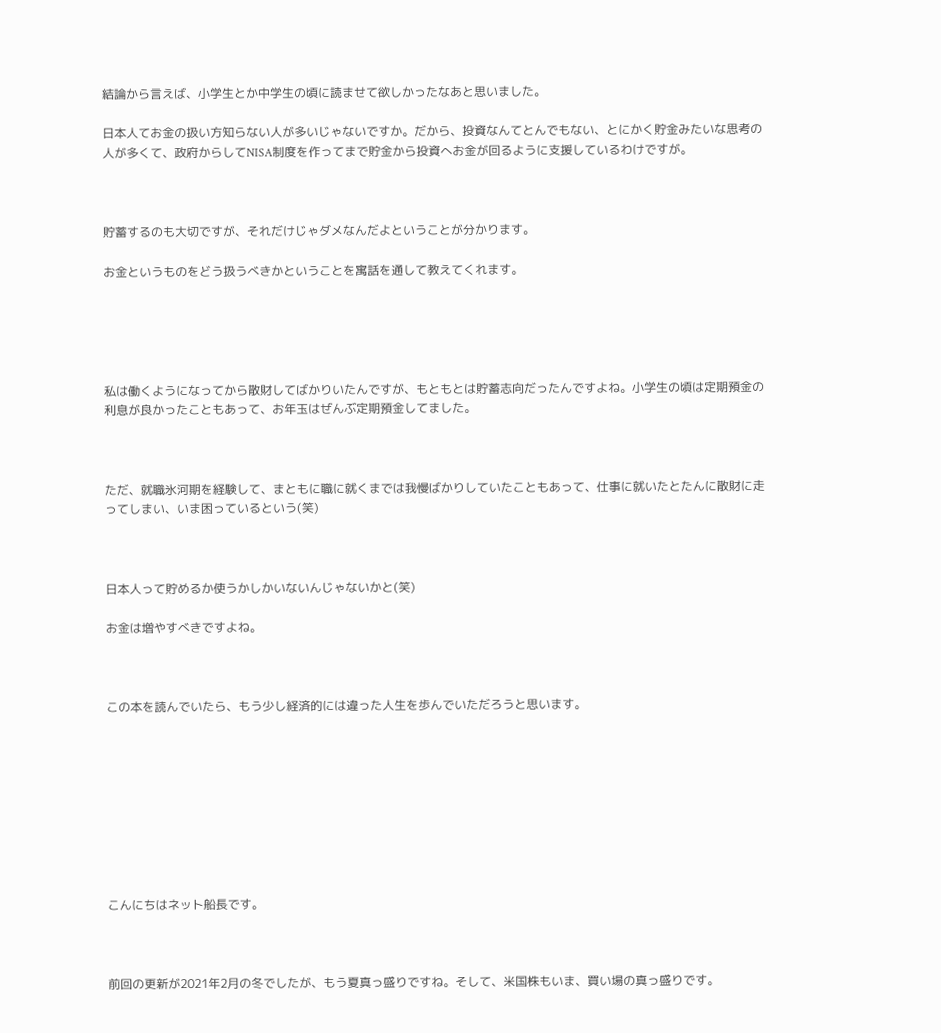結論から言えば、小学生とか中学生の頃に読ませて欲しかったなあと思いました。

日本人てお金の扱い方知らない人が多いじゃないですか。だから、投資なんてとんでもない、とにかく貯金みたいな思考の人が多くて、政府からしてNISA制度を作ってまで貯金から投資へお金が回るように支援しているわけですが。



貯蓄するのも大切ですが、それだけじゃダメなんだよということが分かります。

お金というものをどう扱うべきかということを寓話を通して教えてくれます。





私は働くようになってから散財してばかりいたんですが、もともとは貯蓄志向だったんですよね。小学生の頃は定期預金の利息が良かったこともあって、お年玉はぜんぶ定期預金してました。



ただ、就職氷河期を経験して、まともに職に就くまでは我慢ばかりしていたこともあって、仕事に就いたとたんに散財に走ってしまい、いま困っているという(笑)



日本人って貯めるか使うかしかいないんじゃないかと(笑)

お金は増やすべきですよね。



この本を読んでいたら、もう少し経済的には違った人生を歩んでいただろうと思います。









こんにちはネット船長です。



前回の更新が2021年2月の冬でしたが、もう夏真っ盛りですね。そして、米国株もいま、買い場の真っ盛りです。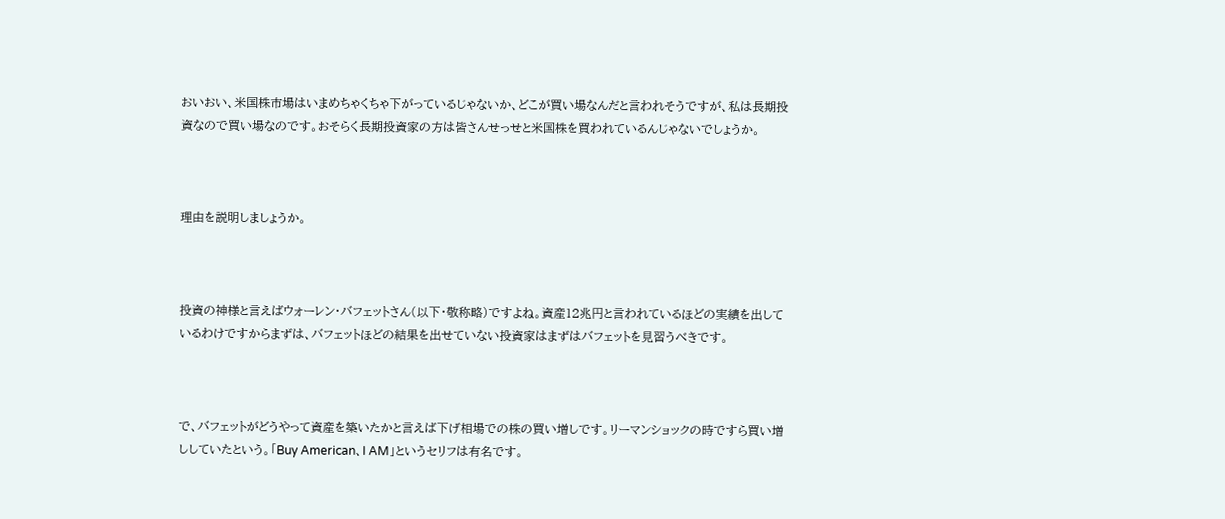おいおい、米国株市場はいまめちゃくちゃ下がっているじゃないか、どこが買い場なんだと言われそうですが、私は長期投資なので買い場なのです。おそらく長期投資家の方は皆さんせっせと米国株を買われているんじゃないでしょうか。



理由を説明しましょうか。



投資の神様と言えばウォーレン・バフェットさん(以下・敬称略)ですよね。資産12兆円と言われているほどの実績を出しているわけですからまずは、バフェットほどの結果を出せていない投資家はまずはバフェットを見習うべきです。



で、バフェットがどうやって資産を築いたかと言えば下げ相場での株の買い増しです。リーマンショックの時ですら買い増ししていたという。「Buy American、I AM」というセリフは有名です。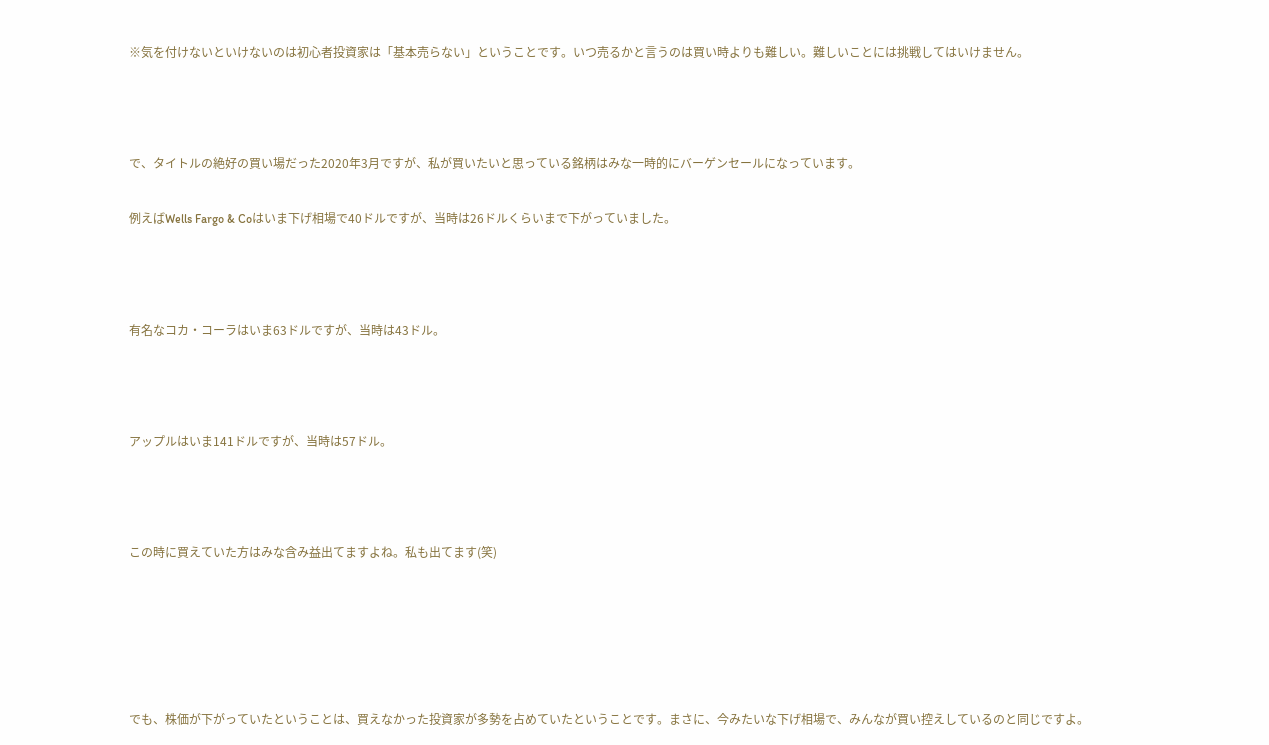※気を付けないといけないのは初心者投資家は「基本売らない」ということです。いつ売るかと言うのは買い時よりも難しい。難しいことには挑戦してはいけません。



で、タイトルの絶好の買い場だった2020年3月ですが、私が買いたいと思っている銘柄はみな一時的にバーゲンセールになっています。

例えばWells Fargo & Coはいま下げ相場で40ドルですが、当時は26ドルくらいまで下がっていました。



有名なコカ・コーラはいま63ドルですが、当時は43ドル。



アップルはいま141ドルですが、当時は57ドル。



この時に買えていた方はみな含み益出てますよね。私も出てます(笑)





でも、株価が下がっていたということは、買えなかった投資家が多勢を占めていたということです。まさに、今みたいな下げ相場で、みんなが買い控えしているのと同じですよ。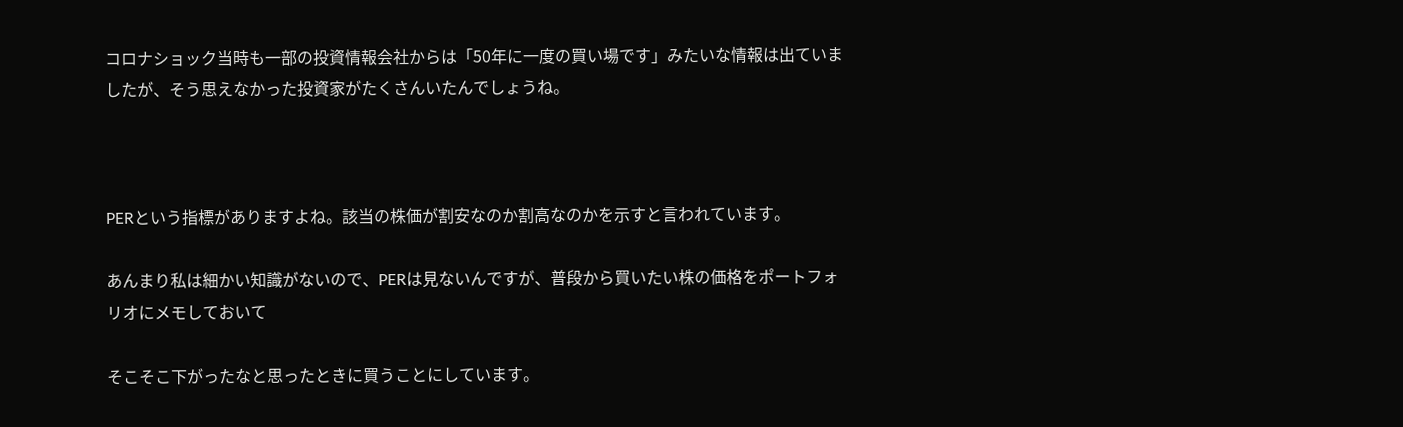コロナショック当時も一部の投資情報会社からは「50年に一度の買い場です」みたいな情報は出ていましたが、そう思えなかった投資家がたくさんいたんでしょうね。



PERという指標がありますよね。該当の株価が割安なのか割高なのかを示すと言われています。

あんまり私は細かい知識がないので、PERは見ないんですが、普段から買いたい株の価格をポートフォリオにメモしておいて

そこそこ下がったなと思ったときに買うことにしています。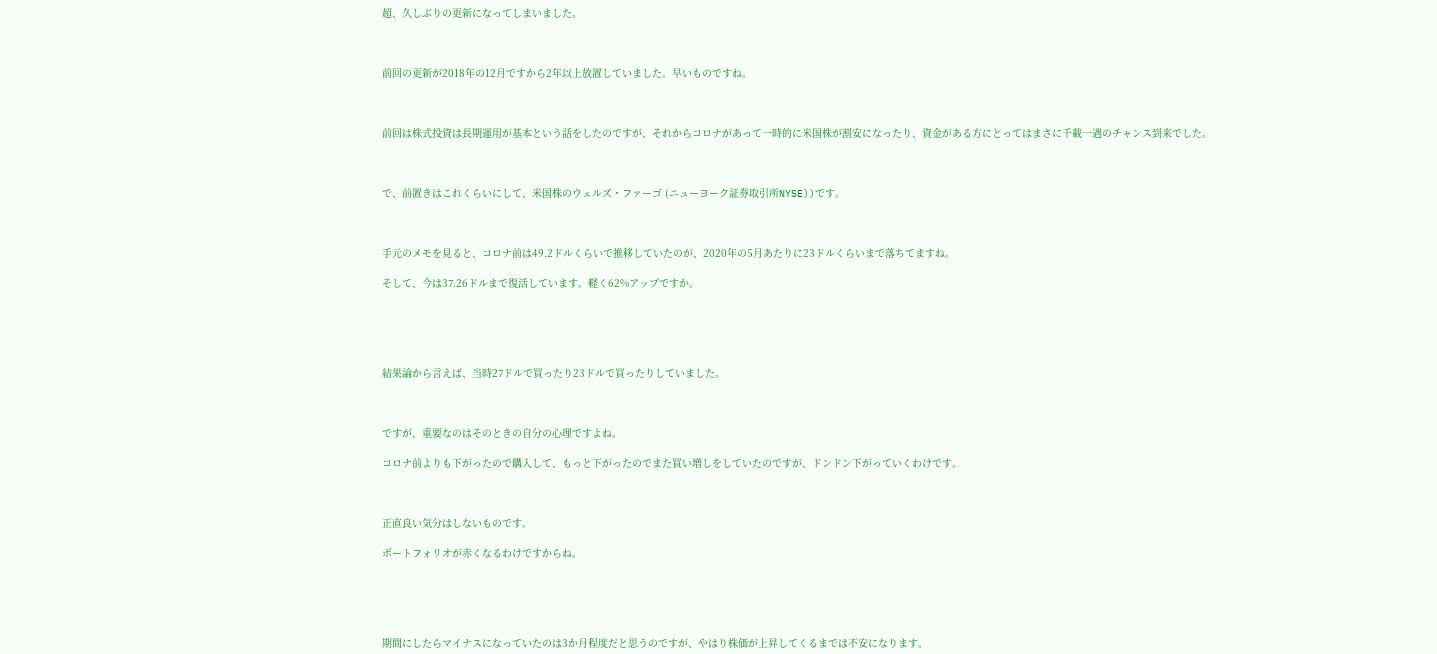超、久しぶりの更新になってしまいました。



前回の更新が2018年の12月ですから2年以上放置していました。早いものですね。



前回は株式投資は長期運用が基本という話をしたのですが、それからコロナがあって一時的に米国株が割安になったり、資金がある方にとってはまさに千載一遇のチャンス到来でした。



で、前置きはこれくらいにして、米国株のウェルズ・ファーゴ (ニューヨーク証券取引所NYSE))です。



手元のメモを見ると、コロナ前は49.2ドルくらいで推移していたのが、2020年の5月あたりに23ドルくらいまで落ちてますね。

そして、今は37.26ドルまで復活しています。軽く62%アップですか。





結果論から言えば、当時27ドルで買ったり23ドルで買ったりしていました。



ですが、重要なのはそのときの自分の心理ですよね。

コロナ前よりも下がったので購入して、もっと下がったのでまた買い増しをしていたのですが、ドンドン下がっていくわけです。



正直良い気分はしないものです。

ポートフォリオが赤くなるわけですからね。





期間にしたらマイナスになっていたのは3か月程度だと思うのですが、やはり株価が上昇してくるまでは不安になります。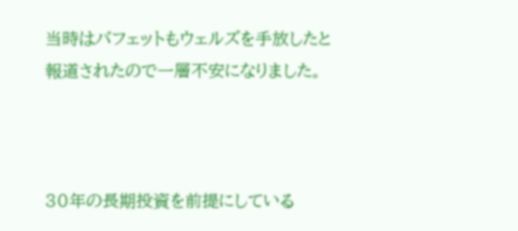当時はバフェットもウェルズを手放したと報道されたので一層不安になりました。



30年の長期投資を前提にしている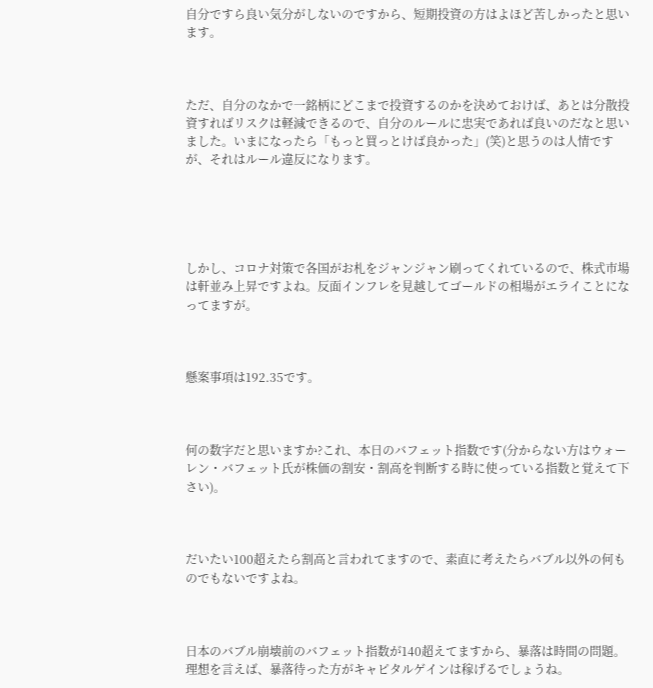自分ですら良い気分がしないのですから、短期投資の方はよほど苦しかったと思います。



ただ、自分のなかで一銘柄にどこまで投資するのかを決めておけば、あとは分散投資すればリスクは軽減できるので、自分のルールに忠実であれば良いのだなと思いました。いまになったら「もっと買っとけば良かった」(笑)と思うのは人情ですが、それはルール違反になります。





しかし、コロナ対策で各国がお札をジャンジャン刷ってくれているので、株式市場は軒並み上昇ですよね。反面インフレを見越してゴールドの相場がエライことになってますが。



懸案事項は192.35です。



何の数字だと思いますか?これ、本日のバフェット指数です(分からない方はウォーレン・バフェット氏が株価の割安・割高を判断する時に使っている指数と覚えて下さい)。



だいたい100超えたら割高と言われてますので、素直に考えたらバブル以外の何ものでもないですよね。



日本のバブル崩壊前のバフェット指数が140超えてますから、暴落は時間の問題。理想を言えば、暴落待った方がキャピタルゲインは稼げるでしょうね。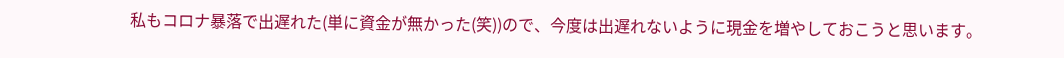私もコロナ暴落で出遅れた(単に資金が無かった(笑))ので、今度は出遅れないように現金を増やしておこうと思います。